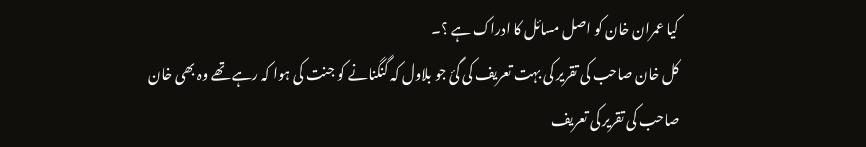کیا عمران خان کو اصل مسائل کا ادراک ہے ؟۔
کل خان صاحب کی تقریر کی بہت تعریف کی گئ جو بلاول کہ گنگنانے کو جنت کی ہوا کہ رہے تھے وہ بھی خان صاحب کی تقریر کی تعریف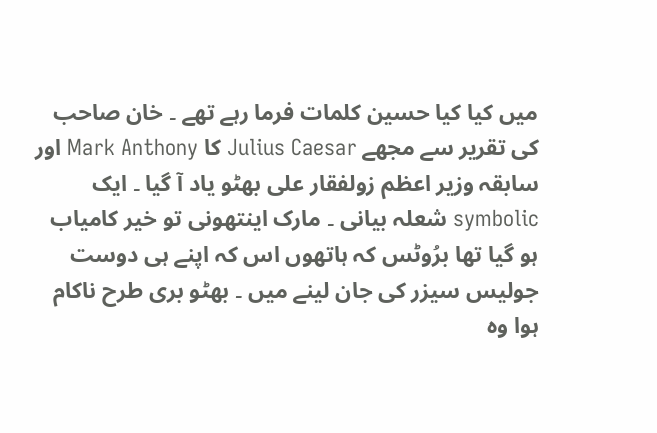میں کیا کیا حسین کلمات فرما رہے تھے ۔ خان صاحب کی تقریر سے مجھے Julius Caesar کا Mark Anthony اور سابقہ وزیر اعظم زولفقار علی بھٹو یاد آ گیا ۔ ایک symbolic شعلہ بیانی ۔ مارک اینتھونی تو خیر کامیاب ہو گیا تھا برُوٹس کہ ہاتھوں اس کہ اپنے ہی دوست جولیس سیزر کی جان لینے میں ۔ بھٹو بری طرح ناکام ہوا وہ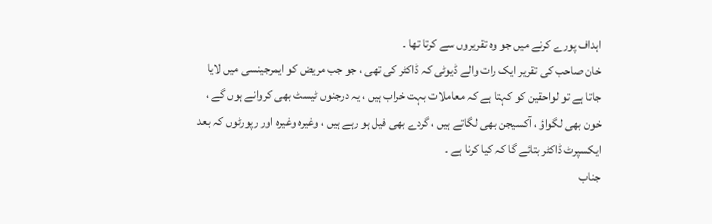اہداف پورے کرنے میں جو وہ تقریروں سے کرتا تھا ۔
خان صاحب کی تقریر ایک رات والے ڈیوٹی کہ ڈاکٹر کی تھی ، جو جب مریض کو ایمرجینسی میں لایا جاتا ہے تو لواحقین کو کہتا ہے کہ معاملات بہت خراب ہیں ، یہ درجنوں ٹیسٹ بھی کروانے ہوں گے ، خون بھی لگواؤ ، آکسیجن بھی لگاتے ہیں ، گردے بھی فیل ہو رہے ہیں ، وغیرہ وغیرہ اور رپورٹوں کہ بعد ایکسپرٹ ڈاکٹر بتائے گا کہ کیا کرنا ہے ۔
جناب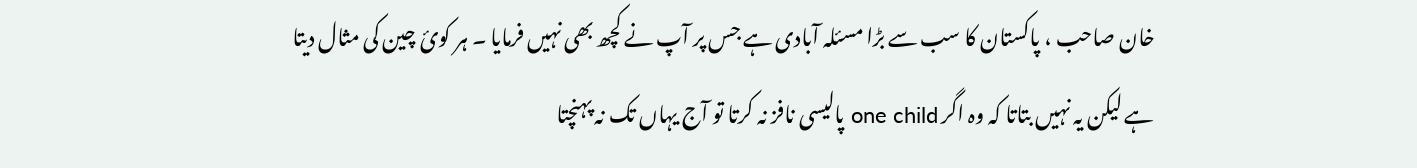خان صاحب ، پاکستان کا سب سے بڑا مسئلہ آبادی ہے جس پر آپ نے کچھ بھی نہیں فرمایا ۔ ہر کوئ چین کی مثال دیتا ہے لیکن یہ نہیں بتاتا کہ وہ اگر one child پالیسی نافز نہ کرتا تو آج یہاں تک نہ پہنچتا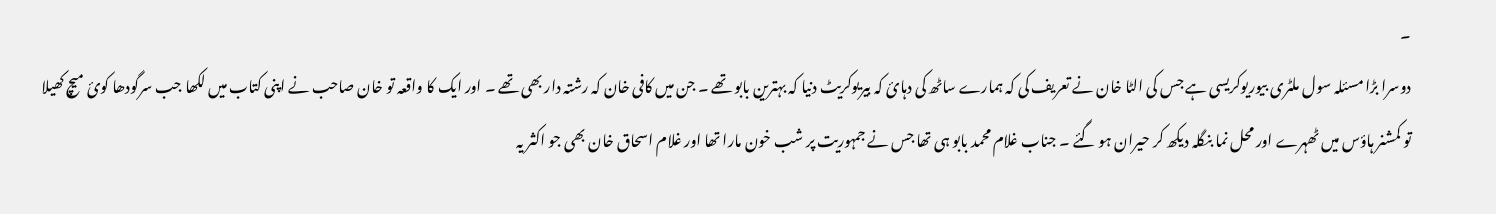۔
دوسرا بڑا مسئلہ سول ملٹری بیوریوکریسی ہے جس کی الٹا خان نے تعریف کی کہ ہمارے ساٹھ کی دہائ کہ بیریوکریٹ دنیا کہ بہترین بابو تھے ۔ جن میں کافی خان کہ رشتہ دار بھی تھے ۔ اور ایک کا واقعہ تو خان صاحب نے اپنی کتاب میں لکھا جب سرگودھا کوئ میچ کھیلا تو کمشنر ہاؤس میں ٹھہرے اور محل نما بنگلہ دیکھ کر حیران ہو گئے ۔ جناب غلام محمد بابو ہی تھا جس نے جمہوریت پر شب خون مارا تھا اور غلام اسحاق خان بھی جو اکثر یہ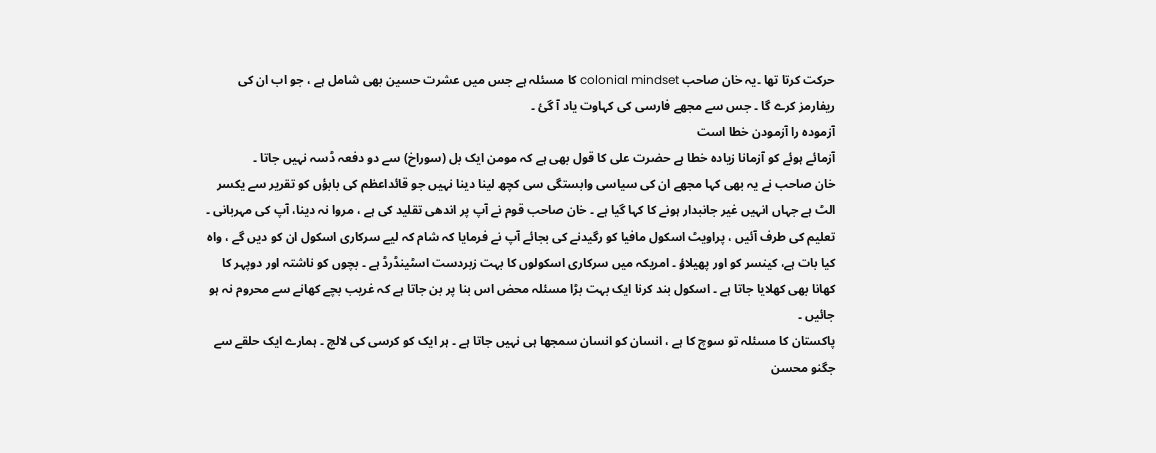حرکت کرتا تھا ۔یہ خان صاحب colonial mindset کا مسئلہ ہے جس میں عشرت حسین بھی شامل ہے ، جو اب ان کی ریفارمز کرے گا ۔ جس سے مجھے فارسی کی کہاوت یاد آ گئ ۔
آزمودہ را آزمودن خطا است
آزمائے ہوئے کو آزمانا زیادہ خطا ہے حضرت علی کا قول بھی ہے کہ مومن ایک بل (سوراخ) سے دو دفعہ ڈسہ نہیں جاتا ۔
خان صاحب نے یہ بھی کہا مجھے ان کی سیاسی وابستگی سی کچھ لینا دینا نہیں جو قائداعظم کی بابؤں کو تقریر سے یکسر الٹ ہے جہاں انہیں غیر جانبدار ہونے کا کہا گیا ہے ۔ خان صاحب قوم نے آپ پر اندھی تقلید کی ہے ، مروا نہ دینا، آپ کی مہربانی ۔
تعلیم کی طرف آئیں ، پراویٹ اسکول مافیا کو رگیدنے کی بجائے آپ نے فرمایا کہ شام کہ لیے سرکاری اسکول ان کو دیں گے ، واہ کیا بات ہے، کینسر کو اور پھیلاؤ ۔ امریکہ میں سرکاری اسکولوں کا بہت زبردست اسٹینڈرڈ ہے ۔ بچوں کو ناشتہ اور دوپہر کا کھانا بھی کھلایا جاتا ہے ۔ اسکول بند کرنا ایک بہت بڑا مسئلہ محض اس بنا پر بن جاتا ہے کہ غریب بچے کھانے سے محروم نہ ہو جائیں ۔
پاکستان کا مسئلہ تو سوچ کا ہے ، انسان کو انسان سمجھا ہی نہیں جاتا ہے ۔ ہر ایک کو کرسی کی لالچ ۔ ہمارے ایک حلقے سے جگنو محسن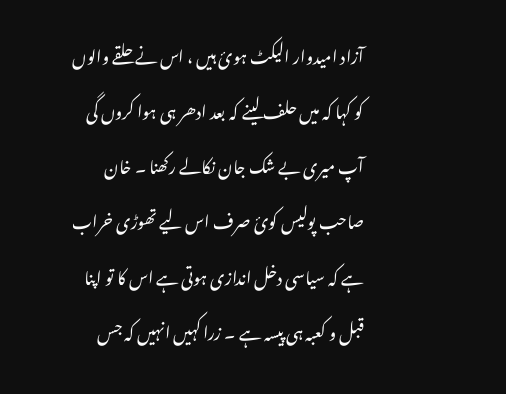آزاد امیدوار الیکٹ ہوئ ہیں ، اس نے حلقے والوں کو کہا کہ میں حلف لینے کہ بعد ادھر ہی ہوا کروں گی آپ میری بے شک جان نکالے رکھنا ۔ خان صاحب پولیس کوئ صرف اس لیے تھوڑی خراب ہے کہ سیاسی دخل اندازی ہوتی ہے اس کا تو اپنا قبل و کعبہ ہی پیسہ ہے ۔ زرا کہیں انہیں کہ جس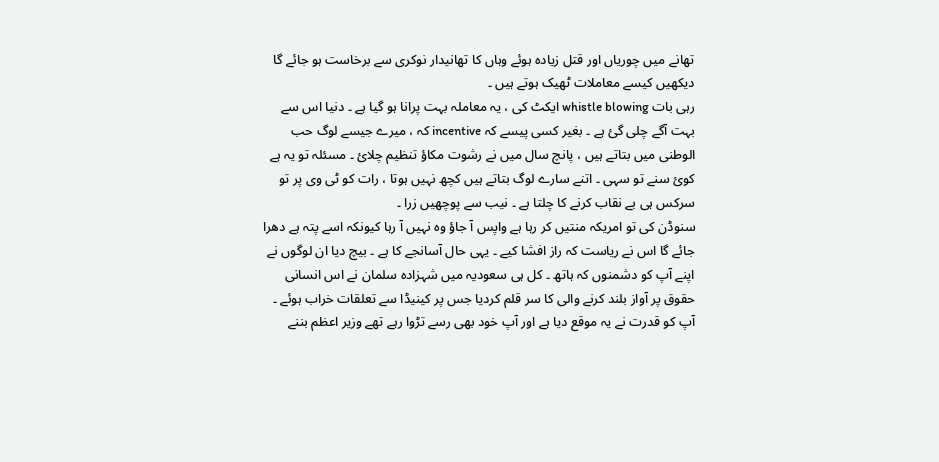تھانے میں چوریاں اور قتل زیادہ ہوئے وہاں کا تھانیدار نوکری سے برخاست ہو جائے گا دیکھیں کیسے معاملات ٹھیک ہوتے ہیں ۔
رہی بات whistle blowing ایکٹ کی ، یہ معاملہ بہت پرانا ہو گیا ہے ۔ دنیا اس سے بہت آگے چلی گئ ہے ۔ بغیر کسی پیسے کہ incentive کہ ، میرے جیسے لوگ حب الوطنی میں بتاتے ہیں ، پانچ سال میں نے رشوت مکاؤ تنظیم چلائ ۔ مسئلہ تو یہ ہے کوئ سنے تو سہی ۔ اتنے سارے لوگ بتاتے ہیں کچھ نہیں ہوتا ، رات کو ٹی وی پر تو سرکس ہی بے نقاب کرنے کا چلتا ہے ۔ نیب سے پوچھیں زرا ۔
سنوڈن کی تو امریکہ منتیں کر رہا ہے واپس آ جاؤ وہ نہیں آ رہا کیونکہ اسے پتہ ہے دھرا جائے گا اس نے ریاست کہ راز افشا کیے ۔ یہی حال آسانجے کا ہے ۔ بیچ دیا ان لوگوں نے اپنے آپ کو دشمنوں کہ ہاتھ ۔ کل ہی سعودیہ میں شہزادہ سلمان نے اس انسانی حقوق پر آواز بلند کرنے والی کا سر قلم کردیا جس پر کینیڈا سے تعلقات خراب ہوئے ۔
آپ کو قدرت نے یہ موقع دیا ہے اور آپ خود بھی رسے تڑوا رہے تھے وزیر اعظم بننے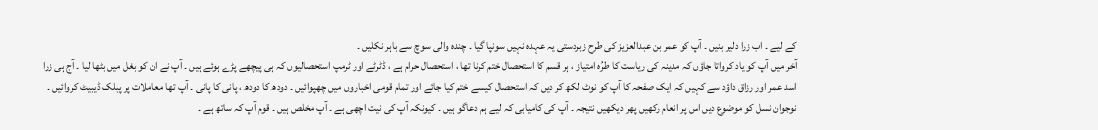کے لیے ۔ اب زرا دلیر بنیں ۔ آپ کو عمر بن عبدالعزیز کی طرح زبردستی یہ عہدہ نہیں سونپا گیا ۔ چندہ والی سوچ سے باہر نکلیں ۔
آخر میں آپ کو یاد کرواتا جاؤں کہ مدینہ کی ریاست کا طرُہ امتیاز ، ہر قسم کا استحصال ختم کرنا تھا ، استحصال حرام ہے ، ڈٹرٹے اور ٹرمپ استحصالیوں کہ ہی پیچھے پڑے ہوئے ہیں ۔ آپ نے ان کو بغل میں بٹھا لیا ۔ آج ہی زرا اسد عمر اور رزاق داؤد سے کہیں کہ ایک صفحہ کا آپ کو نوٹ لکھ کر دیں کہ استحصال کیسے ختم کیا جائے اور تمام قومی اخباروں میں چھپوائیں ۔ دودھ کا دودھ ، پانی کا پانی ۔ آپ تھا معاملات پر پبلک ڈیبیٹ کروائیں ۔ نوجوان نسل کو موضوع دیں اس پر انعام رکھیں پھر دیکھیں نتیجہ ۔ آپ کی کامیابی کہ لیے ہم دعاگو ہیں ۔ کیونکہ آپ کی نیت اچھی ہے ۔ آپ مخلص ہیں ۔ قوم آپ کہ ساتھ ہے ۔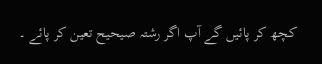کچھ کر پائیں گے آپ اگر رشتہ صیحیح تعین کر پائے ۔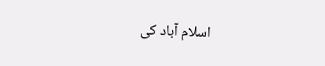اسلام آباد کی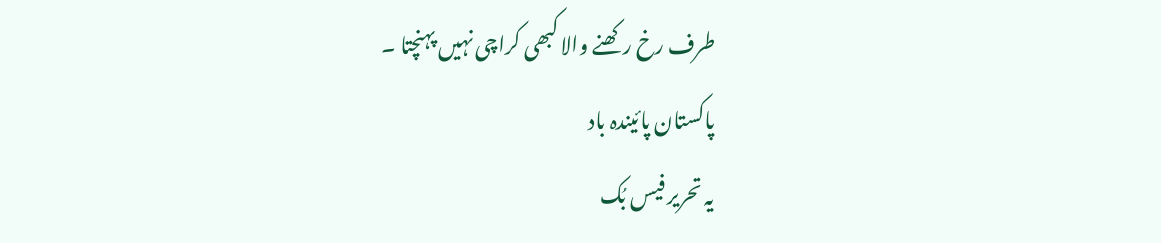طرف رخ رکھنے والا کبھی کراچی نہیں پہنچتا ۔
پاکستان پائیندہ باد
یہ تحریر فیس بُک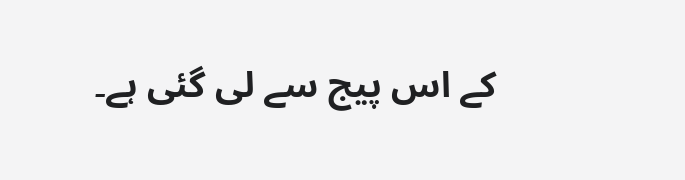کے اس پیج سے لی گئی ہے۔